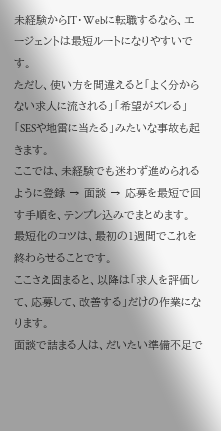未経験からIT・Webに転職するなら、エージェントは最短ルートになりやすいです。
ただし、使い方を間違えると「よく分からない求人に流される」「希望がズレる」「SESや地雷に当たる」みたいな事故も起きます。
ここでは、未経験でも迷わず進められるように登録 → 面談 → 応募を最短で回す手順を、テンプレ込みでまとめます。
最短化のコツは、最初の1週間でこれを終わらせることです。
ここさえ固まると、以降は「求人を評価して、応募して、改善する」だけの作業になります。
面談で詰まる人は、だいたい準備不足で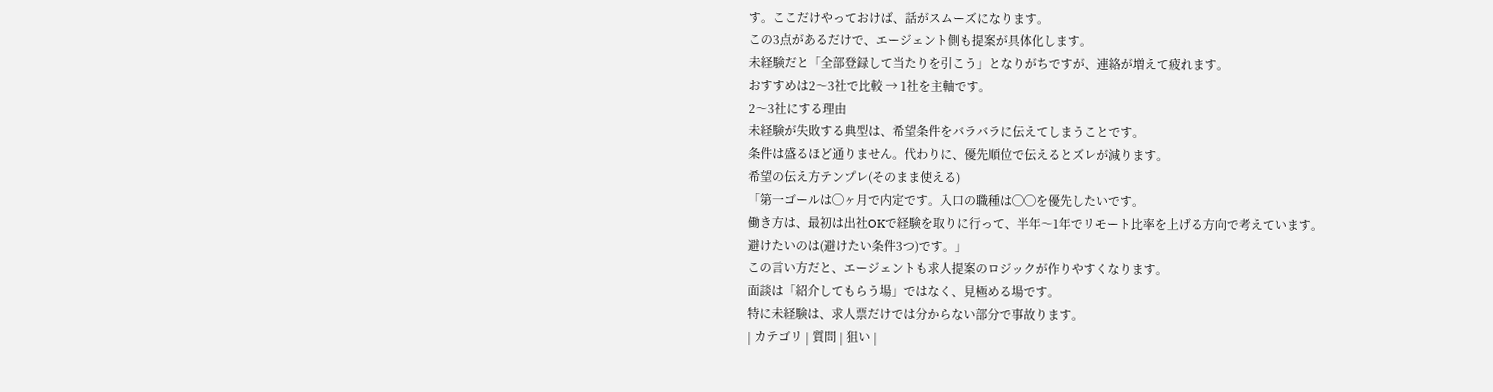す。ここだけやっておけば、話がスムーズになります。
この3点があるだけで、エージェント側も提案が具体化します。
未経験だと「全部登録して当たりを引こう」となりがちですが、連絡が増えて疲れます。
おすすめは2〜3社で比較 → 1社を主軸です。
2〜3社にする理由
未経験が失敗する典型は、希望条件をバラバラに伝えてしまうことです。
条件は盛るほど通りません。代わりに、優先順位で伝えるとズレが減ります。
希望の伝え方テンプレ(そのまま使える)
「第一ゴールは◯ヶ月で内定です。入口の職種は◯◯を優先したいです。
働き方は、最初は出社OKで経験を取りに行って、半年〜1年でリモート比率を上げる方向で考えています。
避けたいのは(避けたい条件3つ)です。」
この言い方だと、エージェントも求人提案のロジックが作りやすくなります。
面談は「紹介してもらう場」ではなく、見極める場です。
特に未経験は、求人票だけでは分からない部分で事故ります。
| カテゴリ | 質問 | 狙い |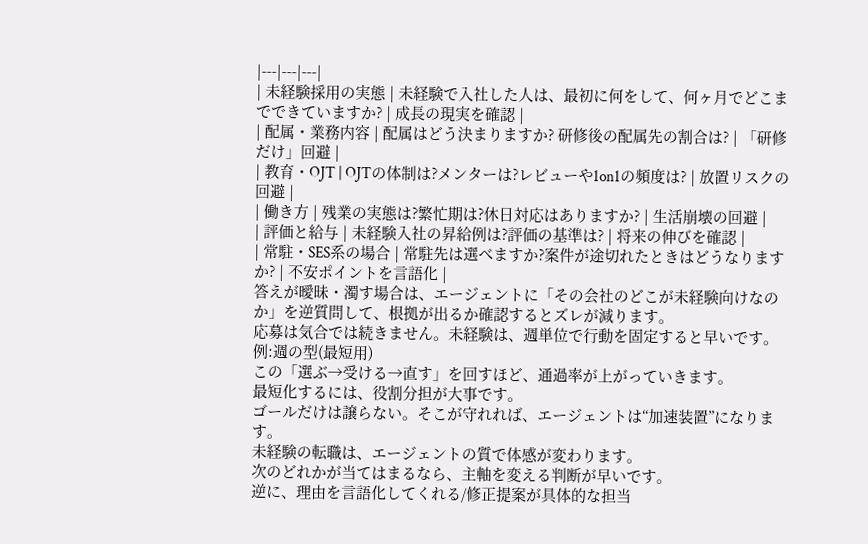|---|---|---|
| 未経験採用の実態 | 未経験で入社した人は、最初に何をして、何ヶ月でどこまでできていますか? | 成長の現実を確認 |
| 配属・業務内容 | 配属はどう決まりますか? 研修後の配属先の割合は? | 「研修だけ」回避 |
| 教育・OJT | OJTの体制は?メンターは?レビューや1on1の頻度は? | 放置リスクの回避 |
| 働き方 | 残業の実態は?繁忙期は?休日対応はありますか? | 生活崩壊の回避 |
| 評価と給与 | 未経験入社の昇給例は?評価の基準は? | 将来の伸びを確認 |
| 常駐・SES系の場合 | 常駐先は選べますか?案件が途切れたときはどうなりますか? | 不安ポイントを言語化 |
答えが曖昧・濁す場合は、エージェントに「その会社のどこが未経験向けなのか」を逆質問して、根拠が出るか確認するとズレが減ります。
応募は気合では続きません。未経験は、週単位で行動を固定すると早いです。
例:週の型(最短用)
この「選ぶ→受ける→直す」を回すほど、通過率が上がっていきます。
最短化するには、役割分担が大事です。
ゴールだけは譲らない。そこが守れれば、エージェントは“加速装置”になります。
未経験の転職は、エージェントの質で体感が変わります。
次のどれかが当てはまるなら、主軸を変える判断が早いです。
逆に、理由を言語化してくれる/修正提案が具体的な担当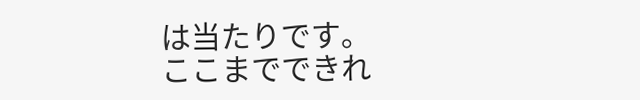は当たりです。
ここまでできれ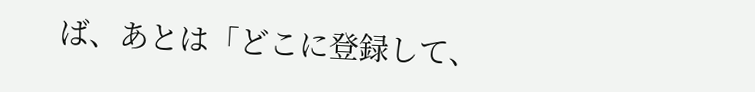ば、あとは「どこに登録して、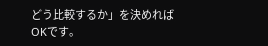どう比較するか」を決めればOKです。